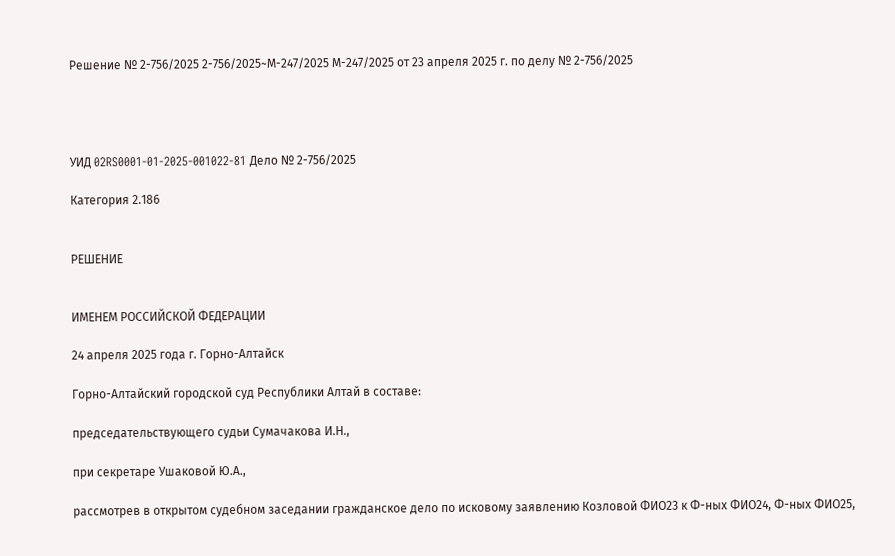Решение № 2-756/2025 2-756/2025~М-247/2025 М-247/2025 от 23 апреля 2025 г. по делу № 2-756/2025




УИД 02RS0001-01-2025-001022-81 Дело № 2-756/2025

Категория 2.186


РЕШЕНИЕ


ИМЕНЕМ РОССИЙСКОЙ ФЕДЕРАЦИИ

24 апреля 2025 года г. Горно-Алтайск

Горно-Алтайский городской суд Республики Алтай в составе:

председательствующего судьи Сумачакова И.Н.,

при секретаре Ушаковой Ю.А.,

рассмотрев в открытом судебном заседании гражданское дело по исковому заявлению Козловой ФИО23 к Ф-ных ФИО24, Ф-ных ФИО25,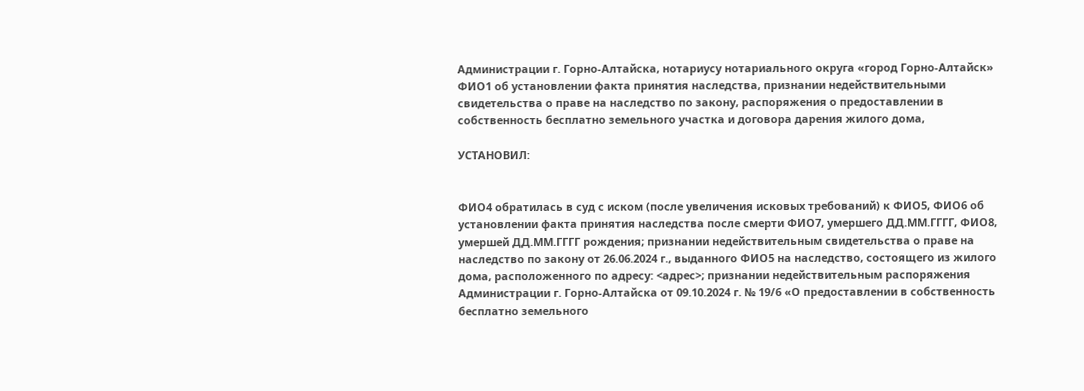Администрации г. Горно-Алтайска, нотариусу нотариального округа «город Горно-Алтайск» ФИО1 об установлении факта принятия наследства, признании недействительными свидетельства о праве на наследство по закону, распоряжения о предоставлении в собственность бесплатно земельного участка и договора дарения жилого дома,

УСТАНОВИЛ:


ФИО4 обратилась в суд с иском (после увеличения исковых требований) к ФИО5, ФИО6 об установлении факта принятия наследства после смерти ФИО7, умершего ДД.ММ.ГГГГ, ФИО8, умершей ДД.ММ.ГГГГ рождения; признании недействительным свидетельства о праве на наследство по закону от 26.06.2024 г., выданного ФИО5 на наследство, состоящего из жилого дома, расположенного по адресу: <адрес>; признании недействительным распоряжения Администрации г. Горно-Алтайска от 09.10.2024 г. № 19/6 «О предоставлении в собственность бесплатно земельного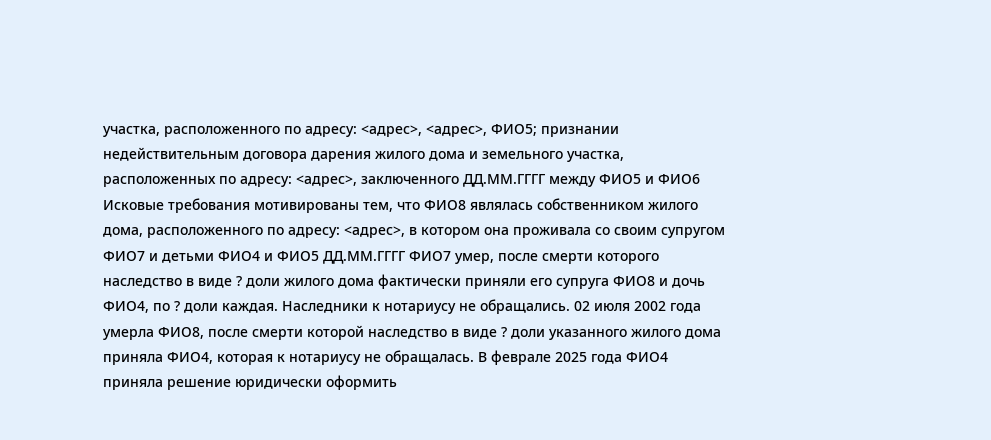участка, расположенного по адресу: <адрес>, <адрес>, ФИО5; признании недействительным договора дарения жилого дома и земельного участка, расположенных по адресу: <адрес>, заключенного ДД.ММ.ГГГГ между ФИО5 и ФИО6 Исковые требования мотивированы тем, что ФИО8 являлась собственником жилого дома, расположенного по адресу: <адрес>, в котором она проживала со своим супругом ФИО7 и детьми ФИО4 и ФИО5 ДД.ММ.ГГГГ ФИО7 умер, после смерти которого наследство в виде ? доли жилого дома фактически приняли его супруга ФИО8 и дочь ФИО4, по ? доли каждая. Наследники к нотариусу не обращались. 02 июля 2002 года умерла ФИО8, после смерти которой наследство в виде ? доли указанного жилого дома приняла ФИО4, которая к нотариусу не обращалась. В феврале 2025 года ФИО4 приняла решение юридически оформить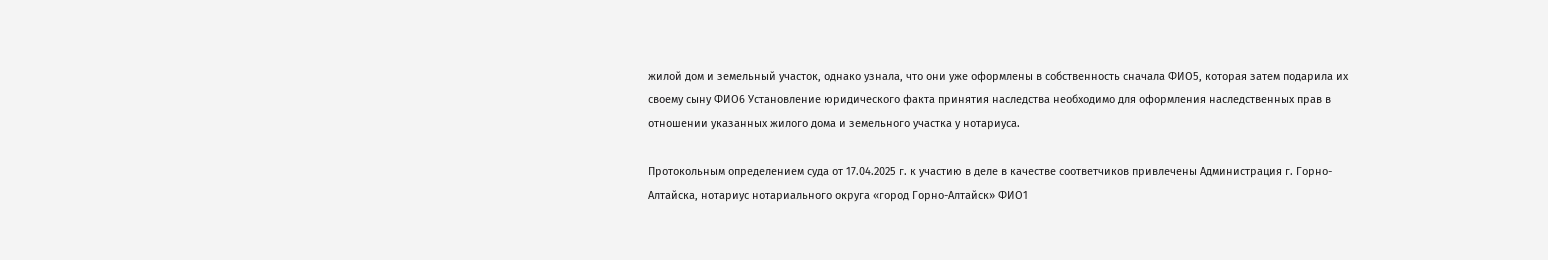жилой дом и земельный участок, однако узнала, что они уже оформлены в собственность сначала ФИО5, которая затем подарила их своему сыну ФИО6 Установление юридического факта принятия наследства необходимо для оформления наследственных прав в отношении указанных жилого дома и земельного участка у нотариуса.

Протокольным определением суда от 17.04.2025 г. к участию в деле в качестве соответчиков привлечены Администрация г. Горно-Алтайска, нотариус нотариального округа «город Горно-Алтайск» ФИО1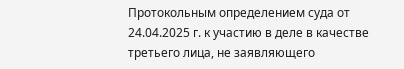Протокольным определением суда от 24.04.2025 г. к участию в деле в качестве третьего лица, не заявляющего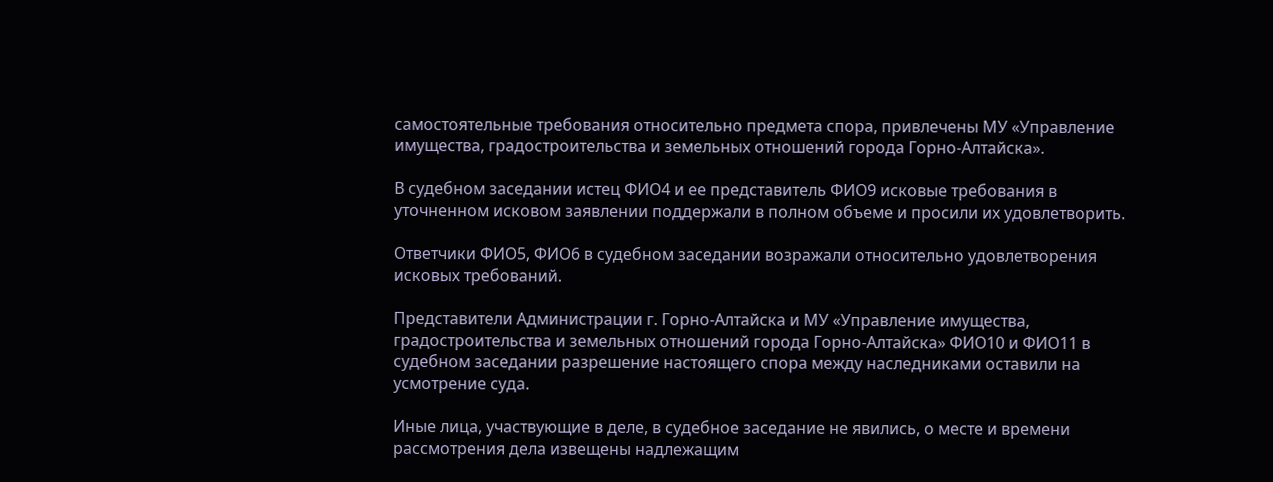самостоятельные требования относительно предмета спора, привлечены МУ «Управление имущества, градостроительства и земельных отношений города Горно-Алтайска».

В судебном заседании истец ФИО4 и ее представитель ФИО9 исковые требования в уточненном исковом заявлении поддержали в полном объеме и просили их удовлетворить.

Ответчики ФИО5, ФИО6 в судебном заседании возражали относительно удовлетворения исковых требований.

Представители Администрации г. Горно-Алтайска и МУ «Управление имущества, градостроительства и земельных отношений города Горно-Алтайска» ФИО10 и ФИО11 в судебном заседании разрешение настоящего спора между наследниками оставили на усмотрение суда.

Иные лица, участвующие в деле, в судебное заседание не явились, о месте и времени рассмотрения дела извещены надлежащим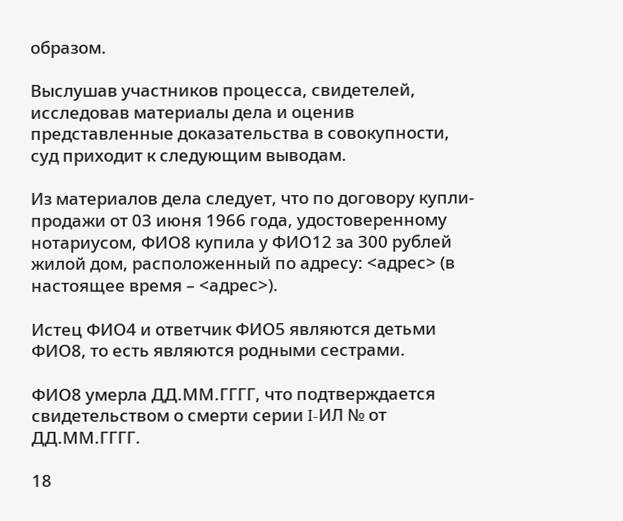образом.

Выслушав участников процесса, свидетелей, исследовав материалы дела и оценив представленные доказательства в совокупности, суд приходит к следующим выводам.

Из материалов дела следует, что по договору купли-продажи от 03 июня 1966 года, удостоверенному нотариусом, ФИО8 купила у ФИО12 за 300 рублей жилой дом, расположенный по адресу: <адрес> (в настоящее время – <адрес>).

Истец ФИО4 и ответчик ФИО5 являются детьми ФИО8, то есть являются родными сестрами.

ФИО8 умерла ДД.ММ.ГГГГ, что подтверждается свидетельством о смерти серии I-ИЛ № от ДД.ММ.ГГГГ.

18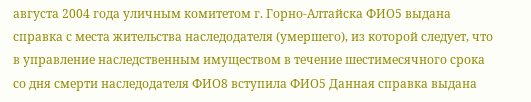августа 2004 года уличным комитетом г. Горно-Алтайска ФИО5 выдана справка с места жительства наследодателя (умершего), из которой следует, что в управление наследственным имуществом в течение шестимесячного срока со дня смерти наследодателя ФИО8 вступила ФИО5 Данная справка выдана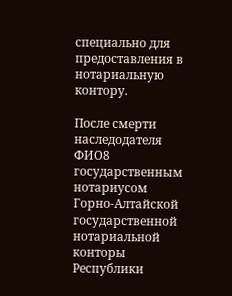специально для предоставления в нотариальную контору.

После смерти наследодателя ФИО8 государственным нотариусом Горно-Алтайской государственной нотариальной конторы Республики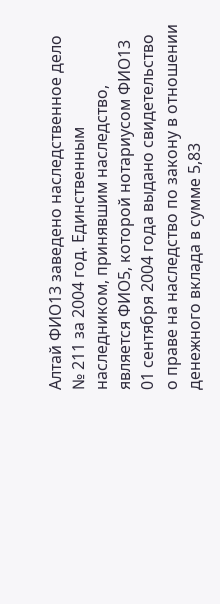Алтай ФИО13 заведено наследственное дело № 211 за 2004 год. Единственным наследником, принявшим наследство, является ФИО5, которой нотариусом ФИО13 01 сентября 2004 года выдано свидетельство о праве на наследство по закону в отношении денежного вклада в сумме 5,83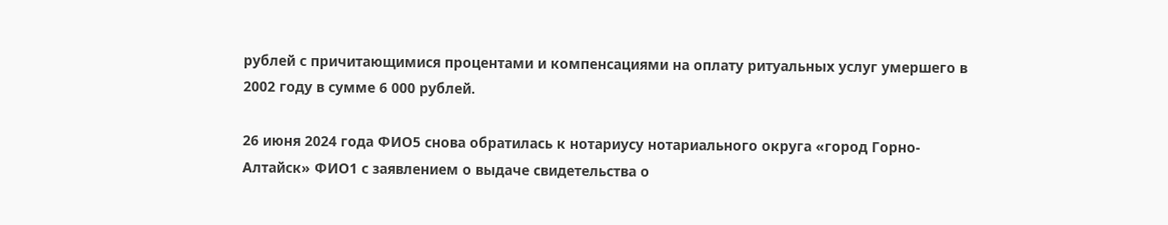рублей с причитающимися процентами и компенсациями на оплату ритуальных услуг умершего в 2002 году в сумме 6 000 рублей.

26 июня 2024 года ФИО5 снова обратилась к нотариусу нотариального округа «город Горно-Алтайск» ФИО1 с заявлением о выдаче свидетельства о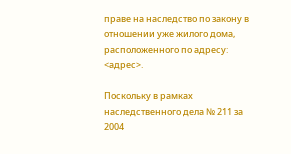праве на наследство по закону в отношении уже жилого дома, расположенного по адресу: <адрес>.

Поскольку в рамках наследственного дела № 211 за 2004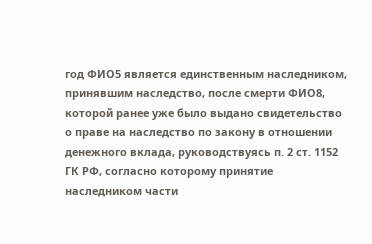год ФИО5 является единственным наследником, принявшим наследство, после смерти ФИО8, которой ранее уже было выдано свидетельство о праве на наследство по закону в отношении денежного вклада, руководствуясь п. 2 ст. 1152 ГК РФ, согласно которому принятие наследником части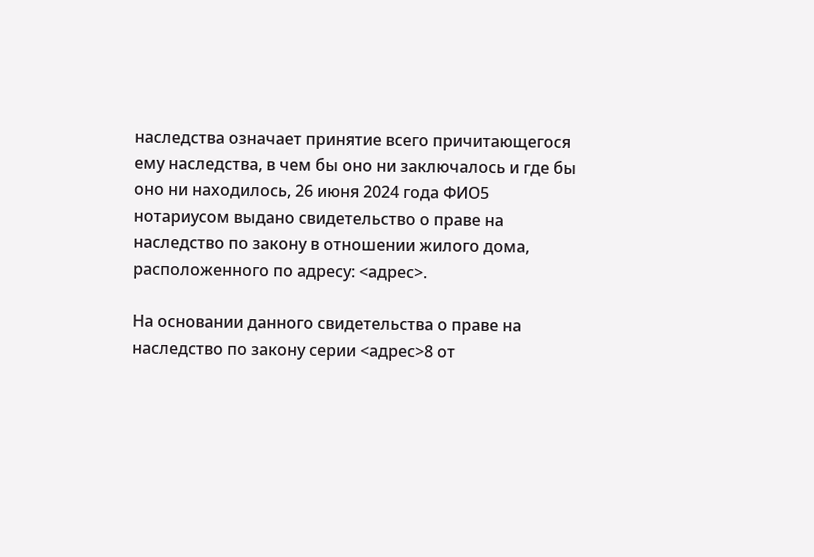наследства означает принятие всего причитающегося ему наследства, в чем бы оно ни заключалось и где бы оно ни находилось, 26 июня 2024 года ФИО5 нотариусом выдано свидетельство о праве на наследство по закону в отношении жилого дома, расположенного по адресу: <адрес>.

На основании данного свидетельства о праве на наследство по закону серии <адрес>8 от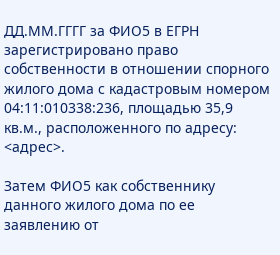ДД.ММ.ГГГГ за ФИО5 в ЕГРН зарегистрировано право собственности в отношении спорного жилого дома с кадастровым номером 04:11:010338:236, площадью 35,9 кв.м., расположенного по адресу: <адрес>.

Затем ФИО5 как собственнику данного жилого дома по ее заявлению от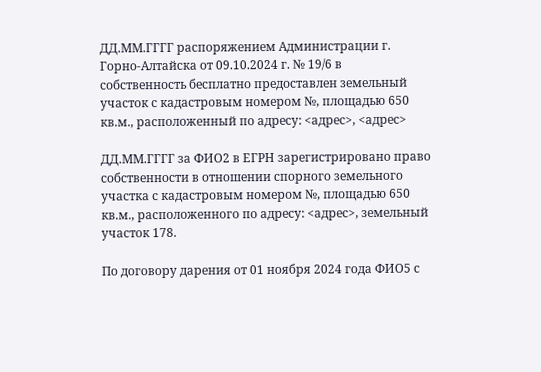ДД.ММ.ГГГГ распоряжением Администрации г. Горно-Алтайска от 09.10.2024 г. № 19/6 в собственность бесплатно предоставлен земельный участок с кадастровым номером №, площадью 650 кв.м., расположенный по адресу: <адрес>, <адрес>

ДД.ММ.ГГГГ за ФИО2 в ЕГРН зарегистрировано право собственности в отношении спорного земельного участка с кадастровым номером №, площадью 650 кв.м., расположенного по адресу: <адрес>, земельный участок 178.

По договору дарения от 01 ноября 2024 года ФИО5 с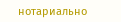нотариально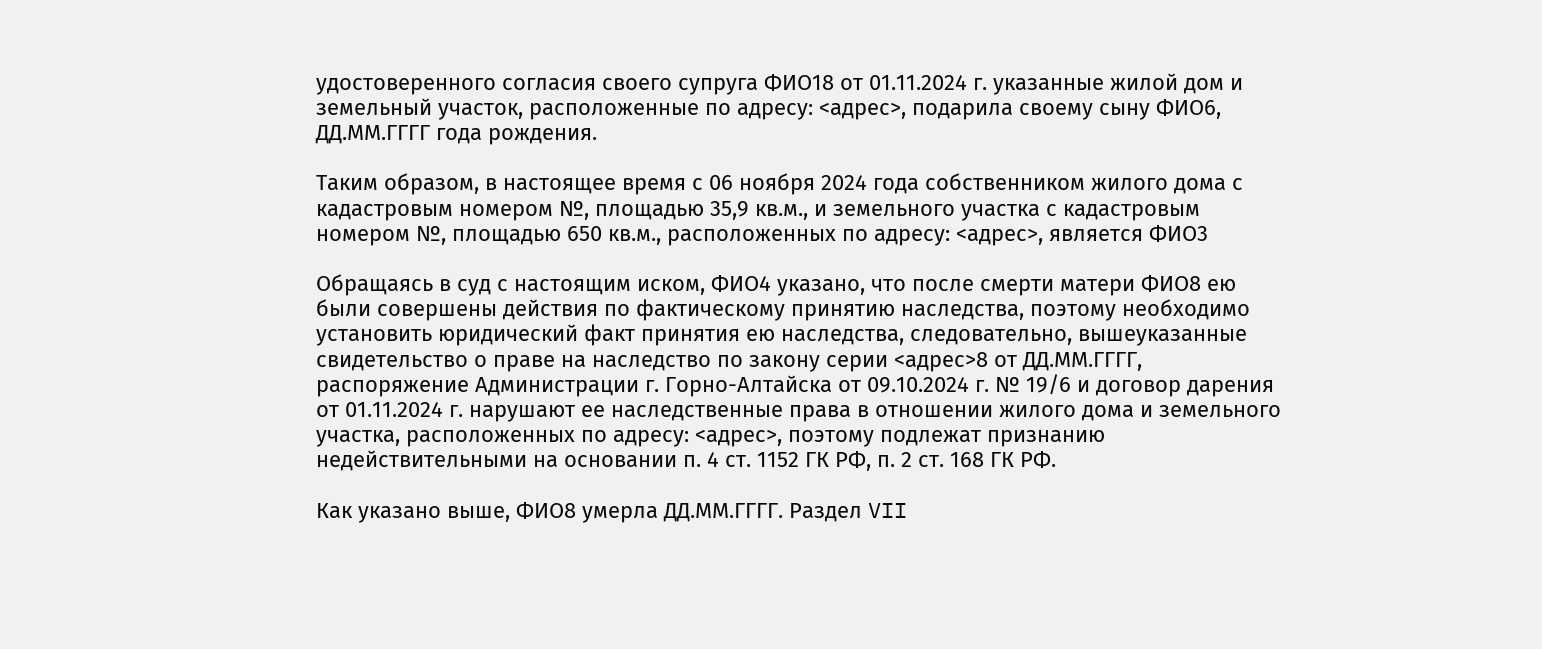удостоверенного согласия своего супруга ФИО18 от 01.11.2024 г. указанные жилой дом и земельный участок, расположенные по адресу: <адрес>, подарила своему сыну ФИО6, ДД.ММ.ГГГГ года рождения.

Таким образом, в настоящее время с 06 ноября 2024 года собственником жилого дома с кадастровым номером №, площадью 35,9 кв.м., и земельного участка с кадастровым номером №, площадью 650 кв.м., расположенных по адресу: <адрес>, является ФИО3

Обращаясь в суд с настоящим иском, ФИО4 указано, что после смерти матери ФИО8 ею были совершены действия по фактическому принятию наследства, поэтому необходимо установить юридический факт принятия ею наследства, следовательно, вышеуказанные свидетельство о праве на наследство по закону серии <адрес>8 от ДД.ММ.ГГГГ, распоряжение Администрации г. Горно-Алтайска от 09.10.2024 г. № 19/6 и договор дарения от 01.11.2024 г. нарушают ее наследственные права в отношении жилого дома и земельного участка, расположенных по адресу: <адрес>, поэтому подлежат признанию недействительными на основании п. 4 ст. 1152 ГК РФ, п. 2 ст. 168 ГК РФ.

Как указано выше, ФИО8 умерла ДД.ММ.ГГГГ. Раздел VII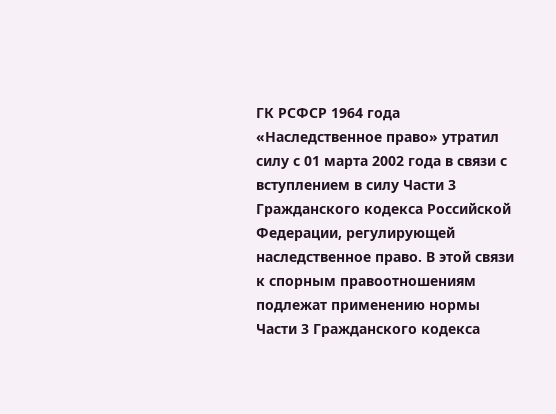ГК РСФСР 1964 года «Наследственное право» утратил силу с 01 марта 2002 года в связи с вступлением в силу Части 3 Гражданского кодекса Российской Федерации, регулирующей наследственное право. В этой связи к спорным правоотношениям подлежат применению нормы Части 3 Гражданского кодекса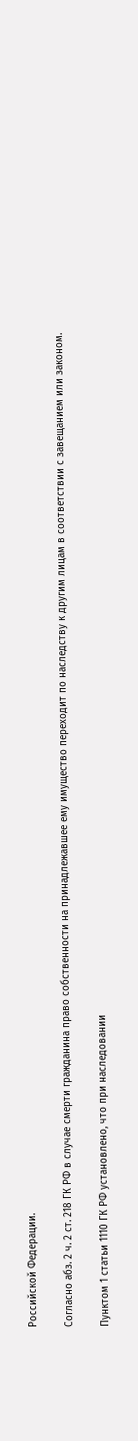Российской Федерации.

Согласно абз. 2 ч. 2 ст. 218 ГК РФ в случае смерти гражданина право собственности на принадлежавшее ему имущество переходит по наследству к другим лицам в соответствии с завещанием или законом.

Пунктом 1 статьи 1110 ГК РФ установлено, что при наследовании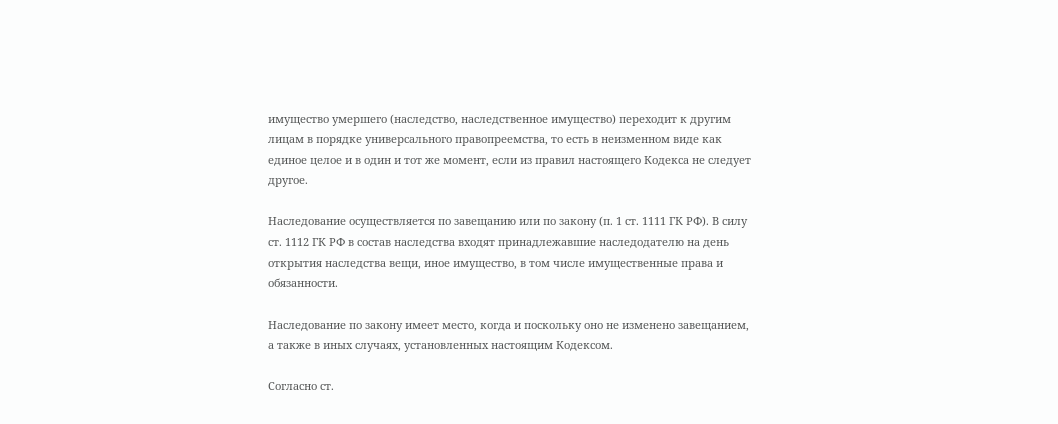имущество умершего (наследство, наследственное имущество) переходит к другим лицам в порядке универсального правопреемства, то есть в неизменном виде как единое целое и в один и тот же момент, если из правил настоящего Кодекса не следует другое.

Наследование осуществляется по завещанию или по закону (п. 1 ст. 1111 ГК РФ). В силу ст. 1112 ГК РФ в состав наследства входят принадлежавшие наследодателю на день открытия наследства вещи, иное имущество, в том числе имущественные права и обязанности.

Наследование по закону имеет место, когда и поскольку оно не изменено завещанием, а также в иных случаях, установленных настоящим Кодексом.

Согласно ст.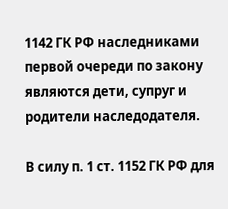1142 ГК РФ наследниками первой очереди по закону являются дети, супруг и родители наследодателя.

В силу п. 1 ст. 1152 ГК РФ для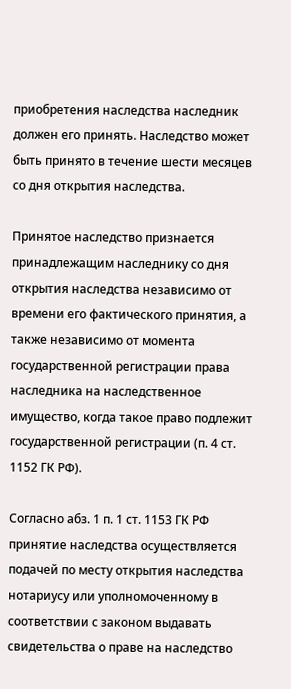приобретения наследства наследник должен его принять. Наследство может быть принято в течение шести месяцев со дня открытия наследства.

Принятое наследство признается принадлежащим наследнику со дня открытия наследства независимо от времени его фактического принятия, а также независимо от момента государственной регистрации права наследника на наследственное имущество, когда такое право подлежит государственной регистрации (п. 4 ст. 1152 ГК РФ).

Согласно абз. 1 п. 1 ст. 1153 ГК РФ принятие наследства осуществляется подачей по месту открытия наследства нотариусу или уполномоченному в соответствии с законом выдавать свидетельства о праве на наследство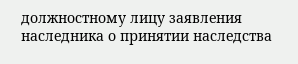должностному лицу заявления наследника о принятии наследства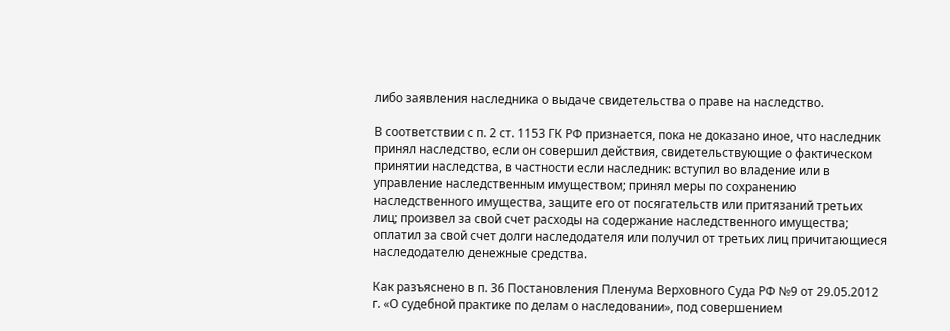либо заявления наследника о выдаче свидетельства о праве на наследство.

В соответствии с п. 2 ст. 1153 ГК РФ признается, пока не доказано иное, что наследник принял наследство, если он совершил действия, свидетельствующие о фактическом принятии наследства, в частности если наследник: вступил во владение или в управление наследственным имуществом; принял меры по сохранению наследственного имущества, защите его от посягательств или притязаний третьих лиц; произвел за свой счет расходы на содержание наследственного имущества; оплатил за свой счет долги наследодателя или получил от третьих лиц причитающиеся наследодателю денежные средства.

Как разъяснено в п. 36 Постановления Пленума Верховного Суда РФ №9 от 29.05.2012 г. «О судебной практике по делам о наследовании», под совершением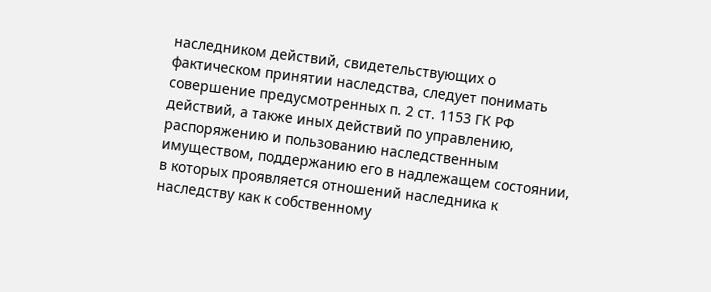наследником действий, свидетельствующих о фактическом принятии наследства, следует понимать совершение предусмотренных п. 2 ст. 1153 ГК РФ действий, а также иных действий по управлению, распоряжению и пользованию наследственным имуществом, поддержанию его в надлежащем состоянии, в которых проявляется отношений наследника к наследству как к собственному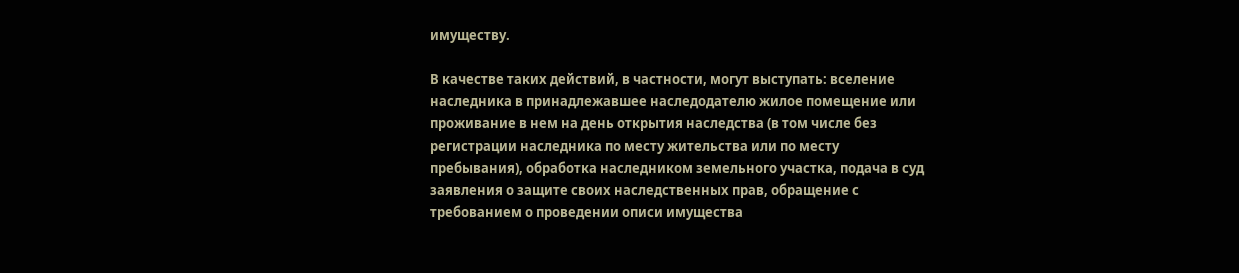имуществу.

В качестве таких действий, в частности, могут выступать: вселение наследника в принадлежавшее наследодателю жилое помещение или проживание в нем на день открытия наследства (в том числе без регистрации наследника по месту жительства или по месту пребывания), обработка наследником земельного участка, подача в суд заявления о защите своих наследственных прав, обращение с требованием о проведении описи имущества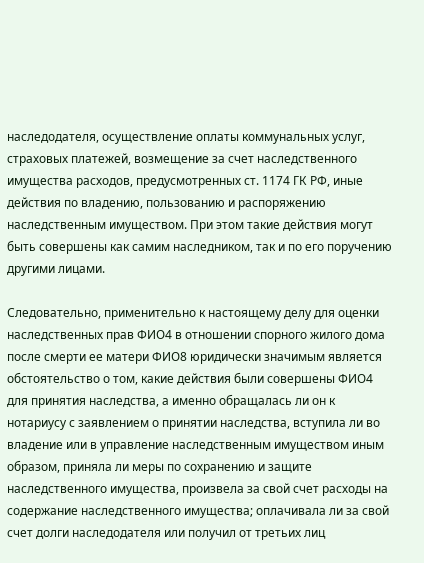наследодателя, осуществление оплаты коммунальных услуг, страховых платежей, возмещение за счет наследственного имущества расходов, предусмотренных ст. 1174 ГК РФ, иные действия по владению, пользованию и распоряжению наследственным имуществом. При этом такие действия могут быть совершены как самим наследником, так и по его поручению другими лицами.

Следовательно, применительно к настоящему делу для оценки наследственных прав ФИО4 в отношении спорного жилого дома после смерти ее матери ФИО8 юридически значимым является обстоятельство о том, какие действия были совершены ФИО4 для принятия наследства, а именно обращалась ли он к нотариусу с заявлением о принятии наследства, вступила ли во владение или в управление наследственным имуществом иным образом, приняла ли меры по сохранению и защите наследственного имущества, произвела за свой счет расходы на содержание наследственного имущества; оплачивала ли за свой счет долги наследодателя или получил от третьих лиц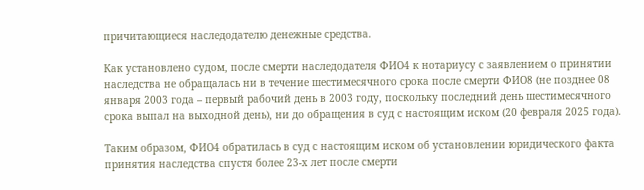причитающиеся наследодателю денежные средства.

Как установлено судом, после смерти наследодателя ФИО4 к нотариусу с заявлением о принятии наследства не обращалась ни в течение шестимесячного срока после смерти ФИО8 (не позднее 08 января 2003 года – первый рабочий день в 2003 году, поскольку последний день шестимесячного срока выпал на выходной день), ни до обращения в суд с настоящим иском (20 февраля 2025 года).

Таким образом, ФИО4 обратилась в суд с настоящим иском об установлении юридического факта принятия наследства спустя более 23-х лет после смерти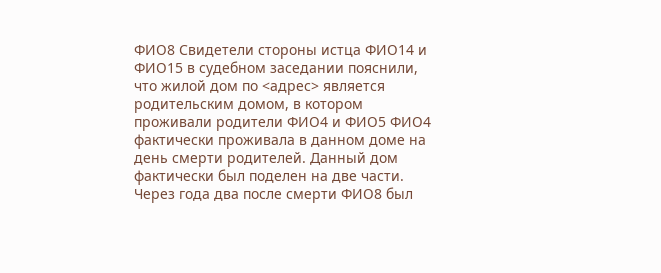ФИО8 Свидетели стороны истца ФИО14 и ФИО15 в судебном заседании пояснили, что жилой дом по <адрес> является родительским домом, в котором проживали родители ФИО4 и ФИО5 ФИО4 фактически проживала в данном доме на день смерти родителей. Данный дом фактически был поделен на две части. Через года два после смерти ФИО8 был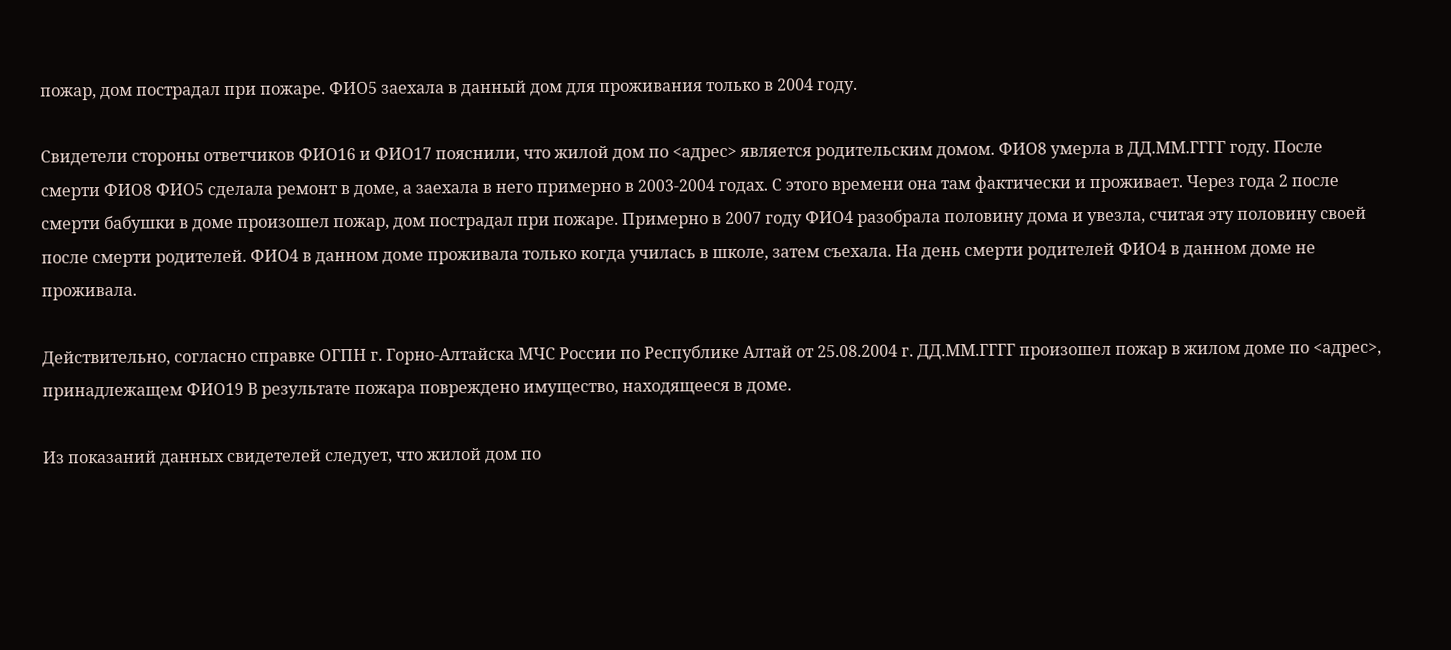пожар, дом пострадал при пожаре. ФИО5 заехала в данный дом для проживания только в 2004 году.

Свидетели стороны ответчиков ФИО16 и ФИО17 пояснили, что жилой дом по <адрес> является родительским домом. ФИО8 умерла в ДД.ММ.ГГГГ году. После смерти ФИО8 ФИО5 сделала ремонт в доме, а заехала в него примерно в 2003-2004 годах. С этого времени она там фактически и проживает. Через года 2 после смерти бабушки в доме произошел пожар, дом пострадал при пожаре. Примерно в 2007 году ФИО4 разобрала половину дома и увезла, считая эту половину своей после смерти родителей. ФИО4 в данном доме проживала только когда училась в школе, затем съехала. На день смерти родителей ФИО4 в данном доме не проживала.

Действительно, согласно справке ОГПН г. Горно-Алтайска МЧС России по Республике Алтай от 25.08.2004 г. ДД.ММ.ГГГГ произошел пожар в жилом доме по <адрес>, принадлежащем ФИО19 В результате пожара повреждено имущество, находящееся в доме.

Из показаний данных свидетелей следует, что жилой дом по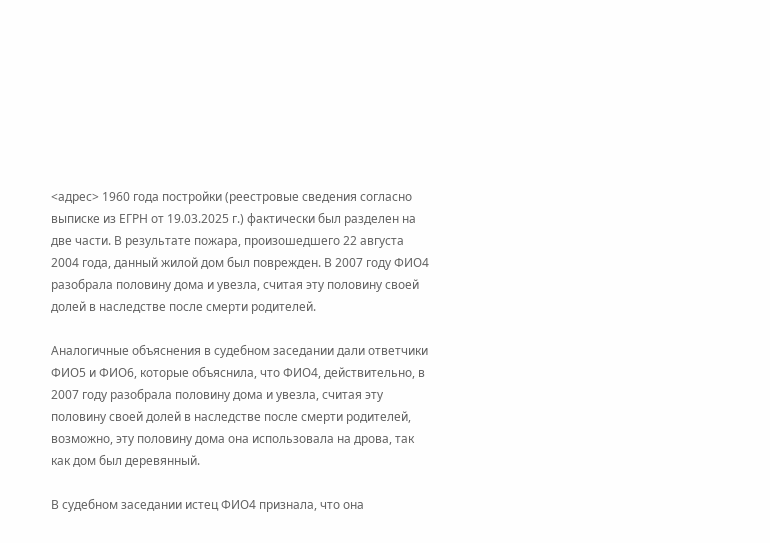<адрес> 1960 года постройки (реестровые сведения согласно выписке из ЕГРН от 19.03.2025 г.) фактически был разделен на две части. В результате пожара, произошедшего 22 августа 2004 года, данный жилой дом был поврежден. В 2007 году ФИО4 разобрала половину дома и увезла, считая эту половину своей долей в наследстве после смерти родителей.

Аналогичные объяснения в судебном заседании дали ответчики ФИО5 и ФИО6, которые объяснила, что ФИО4, действительно, в 2007 году разобрала половину дома и увезла, считая эту половину своей долей в наследстве после смерти родителей, возможно, эту половину дома она использовала на дрова, так как дом был деревянный.

В судебном заседании истец ФИО4 признала, что она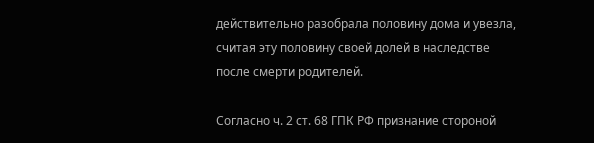действительно разобрала половину дома и увезла, считая эту половину своей долей в наследстве после смерти родителей.

Согласно ч. 2 ст. 68 ГПК РФ признание стороной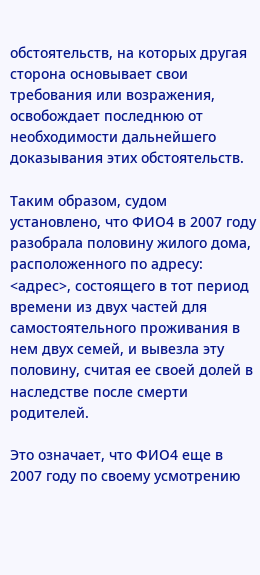обстоятельств, на которых другая сторона основывает свои требования или возражения, освобождает последнюю от необходимости дальнейшего доказывания этих обстоятельств.

Таким образом, судом установлено, что ФИО4 в 2007 году разобрала половину жилого дома, расположенного по адресу: <адрес>, состоящего в тот период времени из двух частей для самостоятельного проживания в нем двух семей, и вывезла эту половину, считая ее своей долей в наследстве после смерти родителей.

Это означает, что ФИО4 еще в 2007 году по своему усмотрению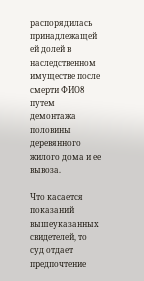распорядилась принадлежащей ей долей в наследственном имуществе после смерти ФИО8 путем демонтажа половины деревянного жилого дома и ее вывоза.

Что касается показаний вышеуказанных свидетелей, то суд отдает предпочтение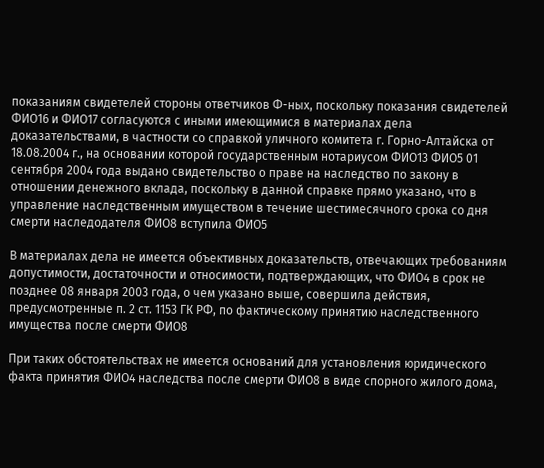показаниям свидетелей стороны ответчиков Ф-ных, поскольку показания свидетелей ФИО16 и ФИО17 согласуются с иными имеющимися в материалах дела доказательствами, в частности со справкой уличного комитета г. Горно-Алтайска от 18.08.2004 г., на основании которой государственным нотариусом ФИО13 ФИО5 01 сентября 2004 года выдано свидетельство о праве на наследство по закону в отношении денежного вклада, поскольку в данной справке прямо указано, что в управление наследственным имуществом в течение шестимесячного срока со дня смерти наследодателя ФИО8 вступила ФИО5

В материалах дела не имеется объективных доказательств, отвечающих требованиям допустимости, достаточности и относимости, подтверждающих, что ФИО4 в срок не позднее 08 января 2003 года, о чем указано выше, совершила действия, предусмотренные п. 2 ст. 1153 ГК РФ, по фактическому принятию наследственного имущества после смерти ФИО8

При таких обстоятельствах не имеется оснований для установления юридического факта принятия ФИО4 наследства после смерти ФИО8 в виде спорного жилого дома,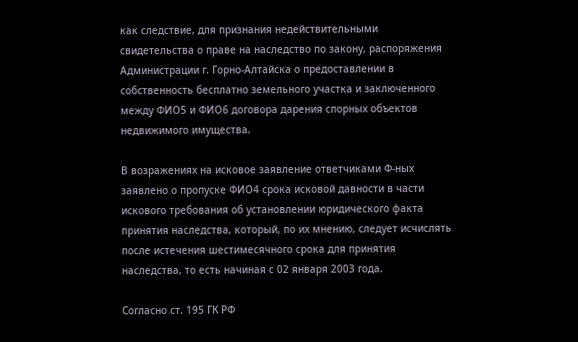как следствие, для признания недействительными свидетельства о праве на наследство по закону, распоряжения Администрации г. Горно-Алтайска о предоставлении в собственность бесплатно земельного участка и заключенного между ФИО5 и ФИО6 договора дарения спорных объектов недвижимого имущества.

В возражениях на исковое заявление ответчиками Ф-ных заявлено о пропуске ФИО4 срока исковой давности в части искового требования об установлении юридического факта принятия наследства, который, по их мнению, следует исчислять после истечения шестимесячного срока для принятия наследства, то есть начиная с 02 января 2003 года.

Согласно ст. 195 ГК РФ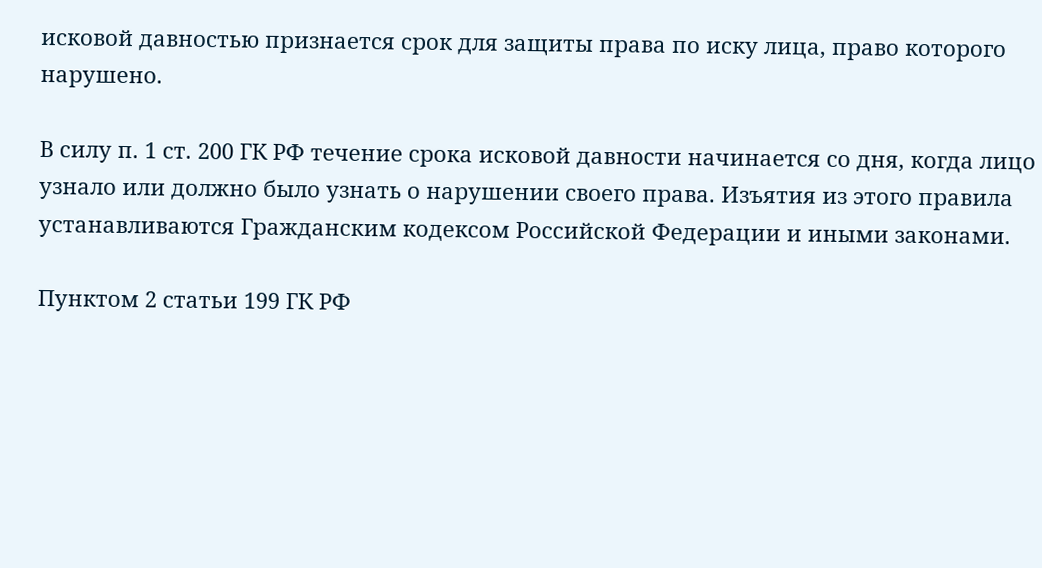исковой давностью признается срок для защиты права по иску лица, право которого нарушено.

В силу п. 1 ст. 200 ГК РФ течение срока исковой давности начинается со дня, когда лицо узнало или должно было узнать о нарушении своего права. Изъятия из этого правила устанавливаются Гражданским кодексом Российской Федерации и иными законами.

Пунктом 2 статьи 199 ГК РФ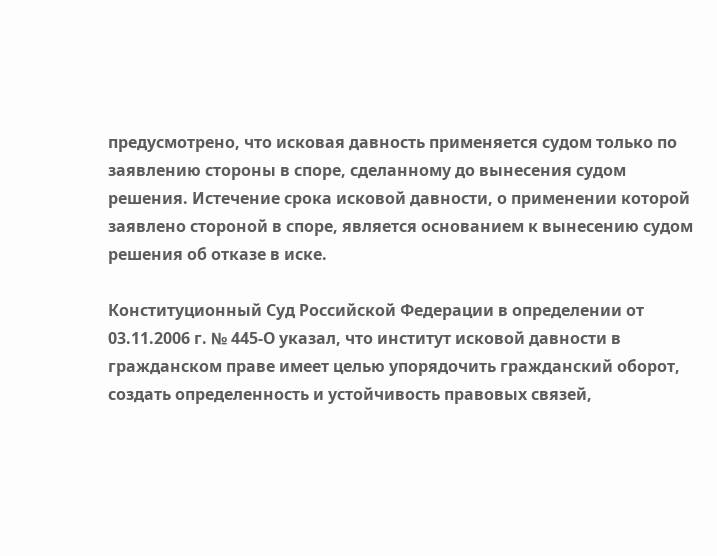предусмотрено, что исковая давность применяется судом только по заявлению стороны в споре, сделанному до вынесения судом решения. Истечение срока исковой давности, о применении которой заявлено стороной в споре, является основанием к вынесению судом решения об отказе в иске.

Конституционный Суд Российской Федерации в определении от 03.11.2006 г. № 445-О указал, что институт исковой давности в гражданском праве имеет целью упорядочить гражданский оборот, создать определенность и устойчивость правовых связей,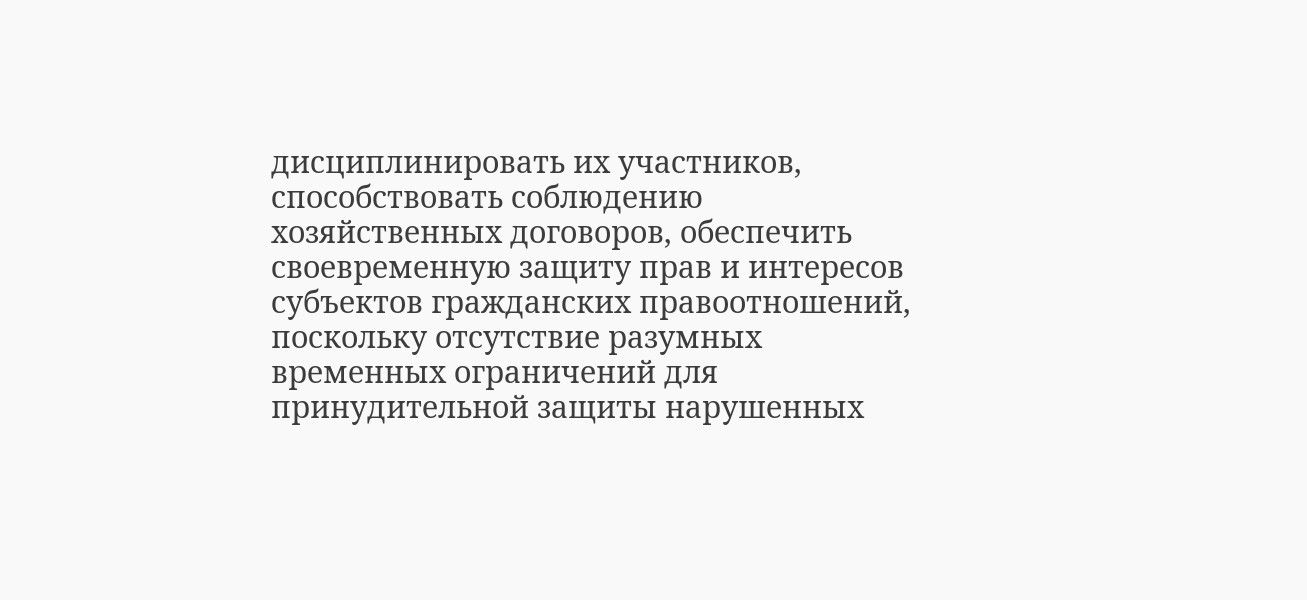дисциплинировать их участников, способствовать соблюдению хозяйственных договоров, обеспечить своевременную защиту прав и интересов субъектов гражданских правоотношений, поскольку отсутствие разумных временных ограничений для принудительной защиты нарушенных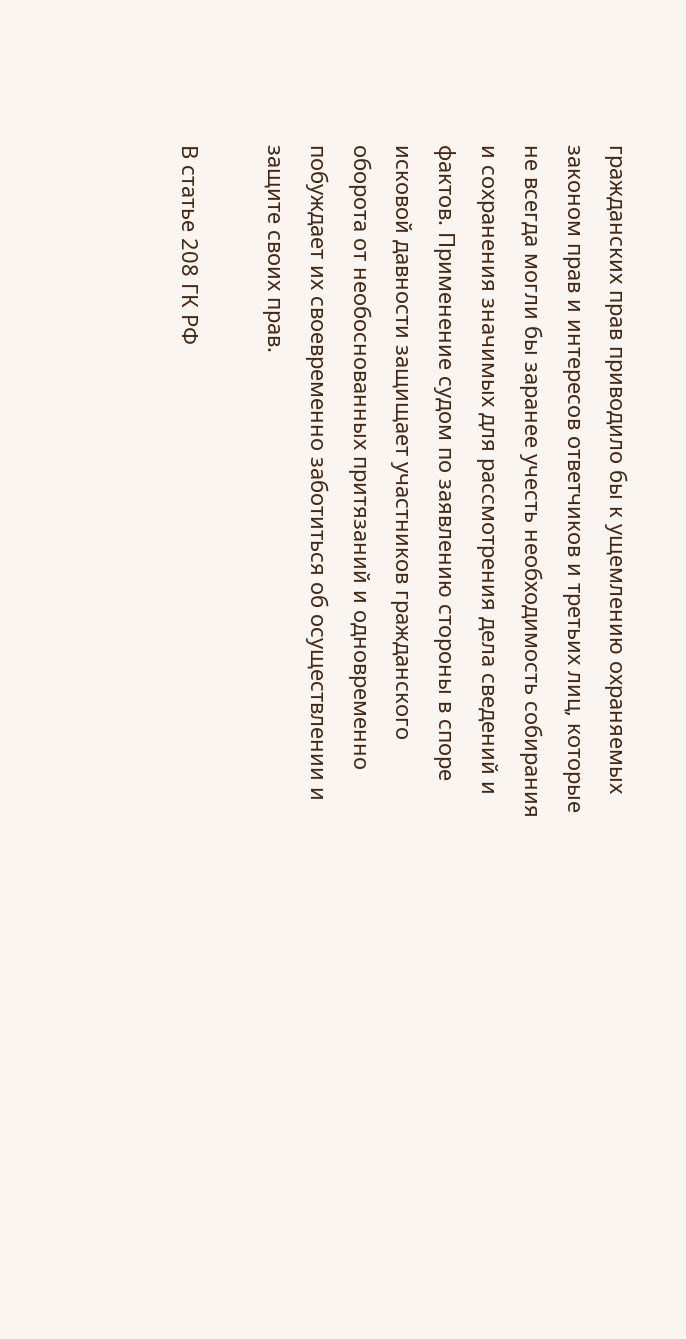гражданских прав приводило бы к ущемлению охраняемых законом прав и интересов ответчиков и третьих лиц, которые не всегда могли бы заранее учесть необходимость собирания и сохранения значимых для рассмотрения дела сведений и фактов. Применение судом по заявлению стороны в споре исковой давности защищает участников гражданского оборота от необоснованных притязаний и одновременно побуждает их своевременно заботиться об осуществлении и защите своих прав.

В статье 208 ГК РФ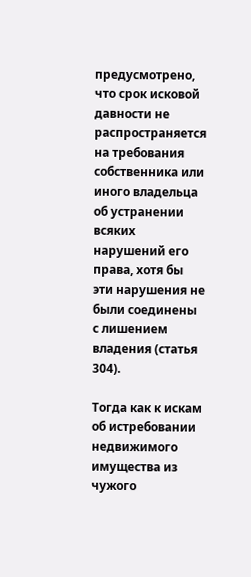предусмотрено, что срок исковой давности не распространяется на требования собственника или иного владельца об устранении всяких нарушений его права, хотя бы эти нарушения не были соединены с лишением владения (статья 304).

Тогда как к искам об истребовании недвижимого имущества из чужого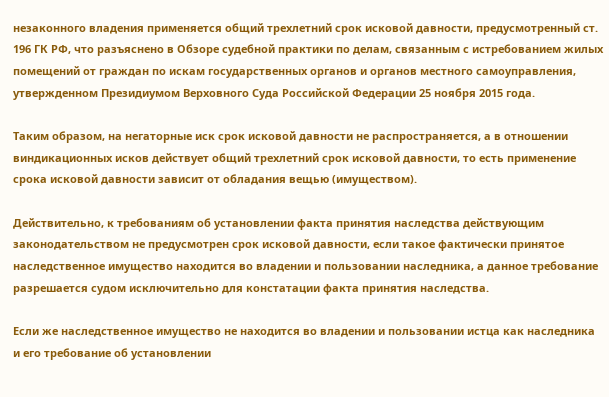незаконного владения применяется общий трехлетний срок исковой давности, предусмотренный ст. 196 ГК РФ, что разъяснено в Обзоре судебной практики по делам, связанным с истребованием жилых помещений от граждан по искам государственных органов и органов местного самоуправления, утвержденном Президиумом Верховного Суда Российской Федерации 25 ноября 2015 года.

Таким образом, на негаторные иск срок исковой давности не распространяется, а в отношении виндикационных исков действует общий трехлетний срок исковой давности, то есть применение срока исковой давности зависит от обладания вещью (имуществом).

Действительно, к требованиям об установлении факта принятия наследства действующим законодательством не предусмотрен срок исковой давности, если такое фактически принятое наследственное имущество находится во владении и пользовании наследника, а данное требование разрешается судом исключительно для констатации факта принятия наследства.

Если же наследственное имущество не находится во владении и пользовании истца как наследника и его требование об установлении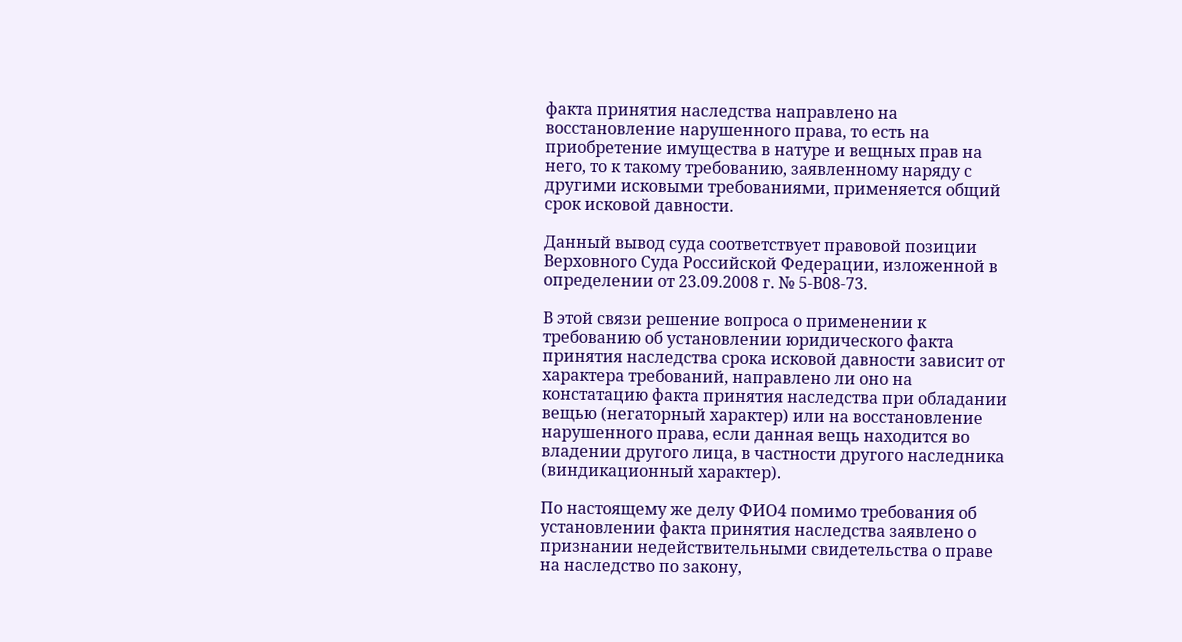факта принятия наследства направлено на восстановление нарушенного права, то есть на приобретение имущества в натуре и вещных прав на него, то к такому требованию, заявленному наряду с другими исковыми требованиями, применяется общий срок исковой давности.

Данный вывод суда соответствует правовой позиции Верховного Суда Российской Федерации, изложенной в определении от 23.09.2008 г. № 5-В08-73.

В этой связи решение вопроса о применении к требованию об установлении юридического факта принятия наследства срока исковой давности зависит от характера требований, направлено ли оно на констатацию факта принятия наследства при обладании вещью (негаторный характер) или на восстановление нарушенного права, если данная вещь находится во владении другого лица, в частности другого наследника (виндикационный характер).

По настоящему же делу ФИО4 помимо требования об установлении факта принятия наследства заявлено о признании недействительными свидетельства о праве на наследство по закону,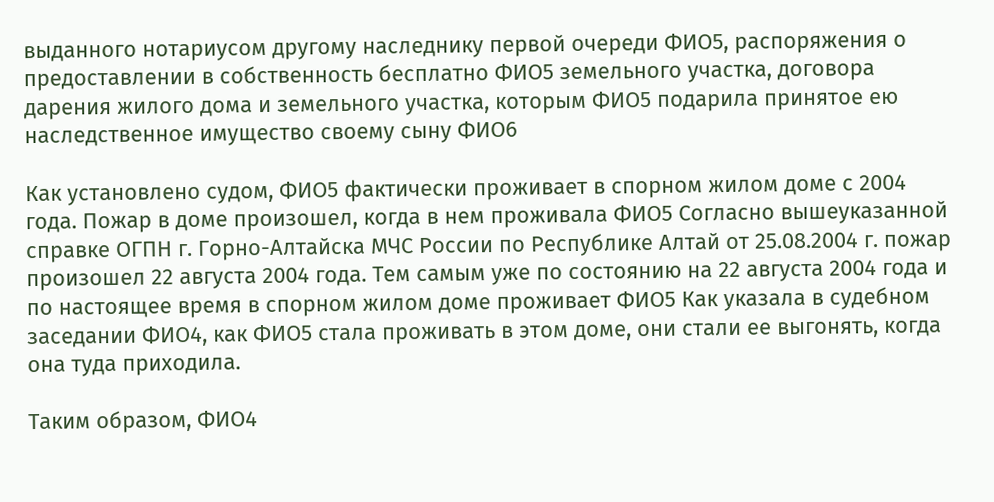выданного нотариусом другому наследнику первой очереди ФИО5, распоряжения о предоставлении в собственность бесплатно ФИО5 земельного участка, договора дарения жилого дома и земельного участка, которым ФИО5 подарила принятое ею наследственное имущество своему сыну ФИО6

Как установлено судом, ФИО5 фактически проживает в спорном жилом доме с 2004 года. Пожар в доме произошел, когда в нем проживала ФИО5 Согласно вышеуказанной справке ОГПН г. Горно-Алтайска МЧС России по Республике Алтай от 25.08.2004 г. пожар произошел 22 августа 2004 года. Тем самым уже по состоянию на 22 августа 2004 года и по настоящее время в спорном жилом доме проживает ФИО5 Как указала в судебном заседании ФИО4, как ФИО5 стала проживать в этом доме, они стали ее выгонять, когда она туда приходила.

Таким образом, ФИО4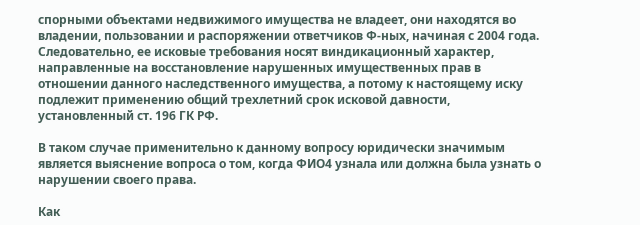спорными объектами недвижимого имущества не владеет, они находятся во владении, пользовании и распоряжении ответчиков Ф-ных, начиная с 2004 года. Следовательно, ее исковые требования носят виндикационный характер, направленные на восстановление нарушенных имущественных прав в отношении данного наследственного имущества, а потому к настоящему иску подлежит применению общий трехлетний срок исковой давности, установленный ст. 196 ГК РФ.

В таком случае применительно к данному вопросу юридически значимым является выяснение вопроса о том, когда ФИО4 узнала или должна была узнать о нарушении своего права.

Как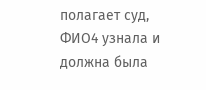полагает суд, ФИО4 узнала и должна была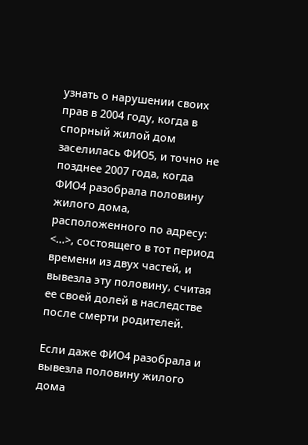узнать о нарушении своих прав в 2004 году, когда в спорный жилой дом заселилась ФИО5, и точно не позднее 2007 года, когда ФИО4 разобрала половину жилого дома, расположенного по адресу: <...>, состоящего в тот период времени из двух частей, и вывезла эту половину, считая ее своей долей в наследстве после смерти родителей.

Если даже ФИО4 разобрала и вывезла половину жилого дома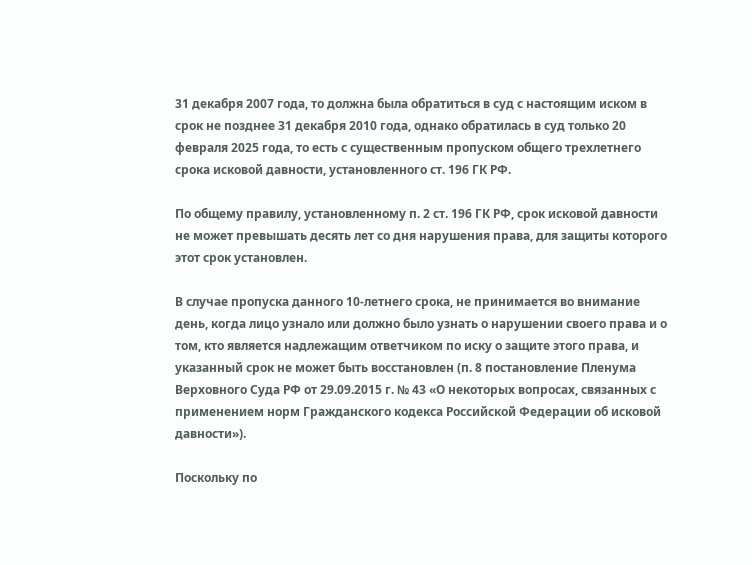31 декабря 2007 года, то должна была обратиться в суд с настоящим иском в срок не позднее 31 декабря 2010 года, однако обратилась в суд только 20 февраля 2025 года, то есть с существенным пропуском общего трехлетнего срока исковой давности, установленного ст. 196 ГК РФ.

По общему правилу, установленному п. 2 ст. 196 ГК РФ, срок исковой давности не может превышать десять лет со дня нарушения права, для защиты которого этот срок установлен.

В случае пропуска данного 10-летнего срока, не принимается во внимание день, когда лицо узнало или должно было узнать о нарушении своего права и о том, кто является надлежащим ответчиком по иску о защите этого права, и указанный срок не может быть восстановлен (п. 8 постановление Пленума Верховного Суда РФ от 29.09.2015 г. № 43 «О некоторых вопросах, связанных с применением норм Гражданского кодекса Российской Федерации об исковой давности»).

Поскольку по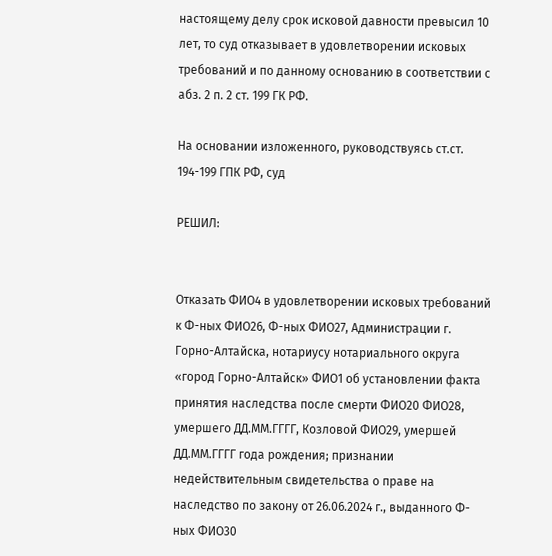настоящему делу срок исковой давности превысил 10 лет, то суд отказывает в удовлетворении исковых требований и по данному основанию в соответствии с абз. 2 п. 2 ст. 199 ГК РФ.

На основании изложенного, руководствуясь ст.ст. 194-199 ГПК РФ, суд

РЕШИЛ:


Отказать ФИО4 в удовлетворении исковых требований к Ф-ных ФИО26, Ф-ных ФИО27, Администрации г. Горно-Алтайска, нотариусу нотариального округа «город Горно-Алтайск» ФИО1 об установлении факта принятия наследства после смерти ФИО20 ФИО28, умершего ДД.ММ.ГГГГ, Козловой ФИО29, умершей ДД.ММ.ГГГГ года рождения; признании недействительным свидетельства о праве на наследство по закону от 26.06.2024 г., выданного Ф-ных ФИО30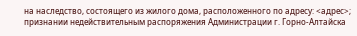на наследство, состоящего из жилого дома, расположенного по адресу: <адрес>; признании недействительным распоряжения Администрации г. Горно-Алтайска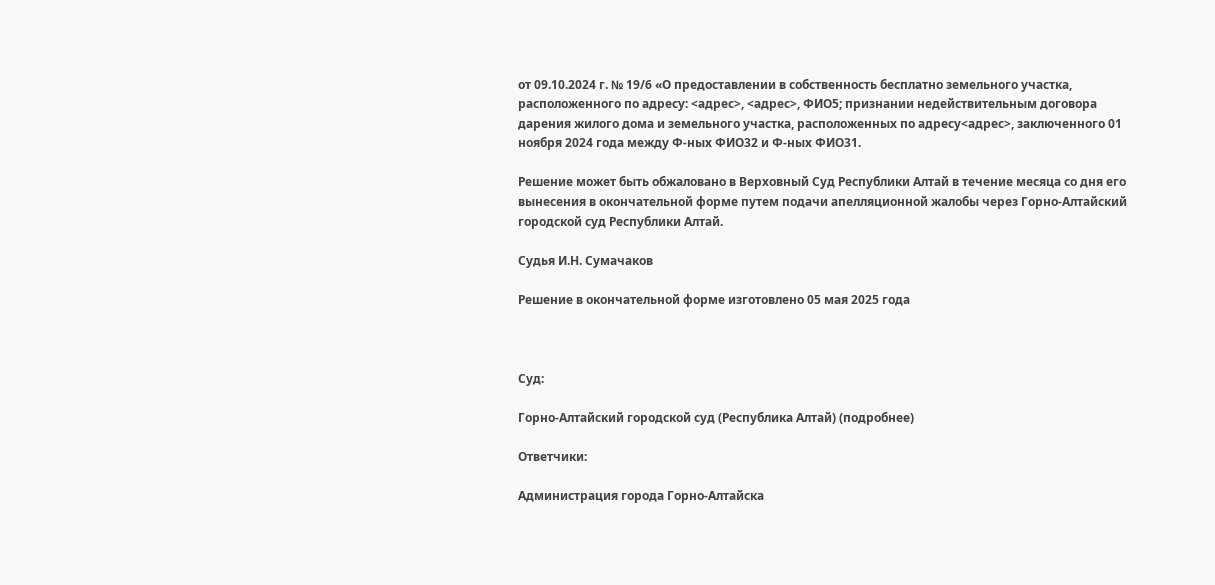от 09.10.2024 г. № 19/6 «О предоставлении в собственность бесплатно земельного участка, расположенного по адресу: <адрес>, <адрес>, ФИО5; признании недействительным договора дарения жилого дома и земельного участка, расположенных по адресу<адрес>, заключенного 01 ноября 2024 года между Ф-ных ФИО32 и Ф-ных ФИО31.

Решение может быть обжаловано в Верховный Суд Республики Алтай в течение месяца со дня его вынесения в окончательной форме путем подачи апелляционной жалобы через Горно-Алтайский городской суд Республики Алтай.

Судья И.Н. Сумачаков

Решение в окончательной форме изготовлено 05 мая 2025 года



Суд:

Горно-Алтайский городской суд (Республика Алтай) (подробнее)

Ответчики:

Администрация города Горно-Алтайска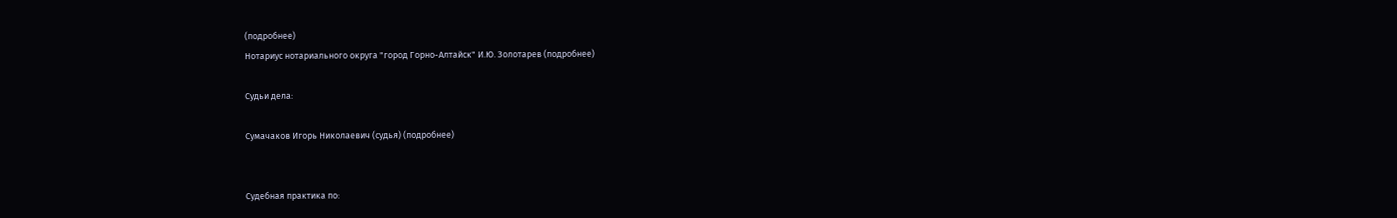(подробнее)
Нотариус нотариального округа "город Горно-Алтайск" И.Ю. Золотарев (подробнее)

Судьи дела:

Сумачаков Игорь Николаевич (судья) (подробнее)


Судебная практика по: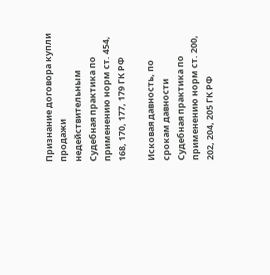Признание договора купли продажи недействительным
Судебная практика по применению норм ст. 454, 168, 170, 177, 179 ГК РФ

Исковая давность, по срокам давности
Судебная практика по применению норм ст. 200, 202, 204, 205 ГК РФ